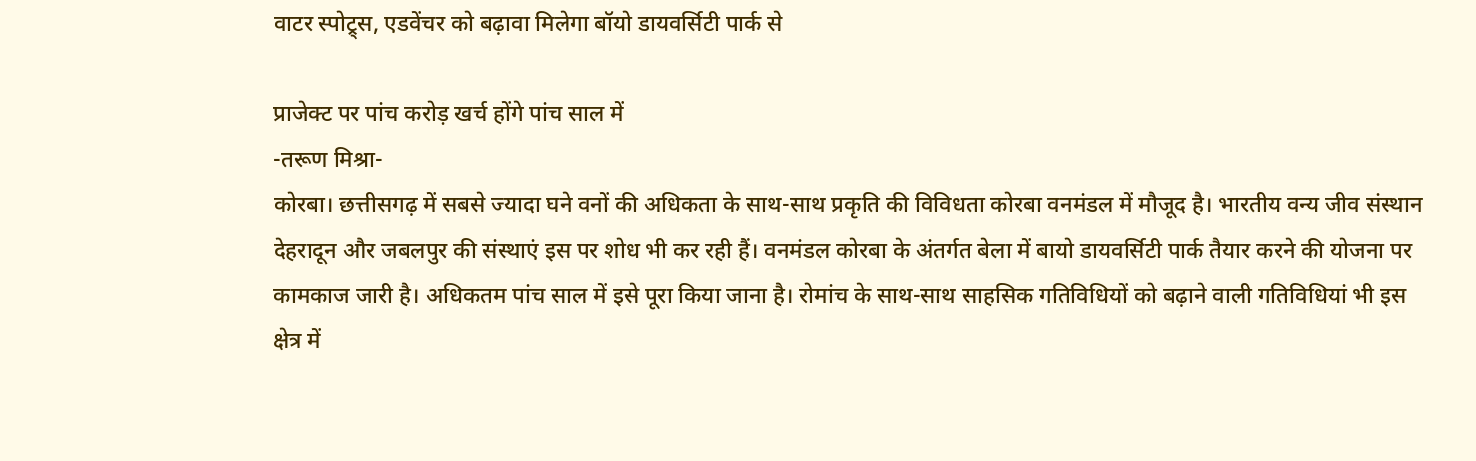वाटर स्पोट्र्स, एडवेंचर को बढ़ावा मिलेगा बॉयो डायवर्सिटी पार्क से

प्राजेक्ट पर पांच करोड़ खर्च होंगे पांच साल में
-तरूण मिश्रा-
कोरबा। छत्तीसगढ़ में सबसे ज्यादा घने वनों की अधिकता के साथ-साथ प्रकृति की विविधता कोरबा वनमंडल में मौजूद है। भारतीय वन्य जीव संस्थान देहरादून और जबलपुर की संस्थाएं इस पर शोध भी कर रही हैं। वनमंडल कोरबा के अंतर्गत बेला में बायो डायवर्सिटी पार्क तैयार करने की योजना पर कामकाज जारी है। अधिकतम पांच साल में इसे पूरा किया जाना है। रोमांच के साथ-साथ साहसिक गतिविधियों को बढ़ाने वाली गतिविधियां भी इस क्षेत्र में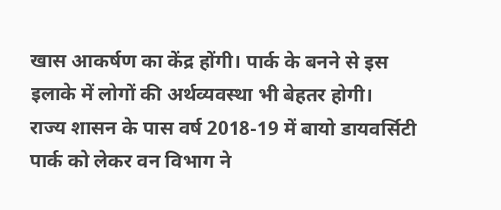खास आकर्षण का केंद्र होंगी। पार्क के बनने से इस इलाके में लोगों की अर्थव्यवस्था भी बेहतर होगी।
राज्य शासन के पास वर्ष 2018-19 में बायो डायवर्सिटी पार्क को लेकर वन विभाग ने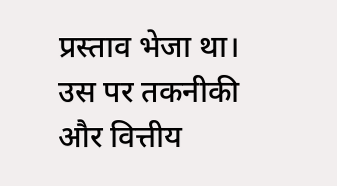प्रस्ताव भेजा था। उस पर तकनीकी और वित्तीय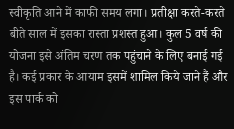स्वीकृति आने में काफी समय लगा। प्रतीक्षा करते-करते बीते साल में इसका रास्ता प्रशस्त हुआ। कुल 5 वर्ष की योजना इसे अंतिम चरण तक पहुंचाने के लिए बनाई गई है। कई प्रकार के आयाम इसमें शामिल किये जाने हैं और इस पार्क को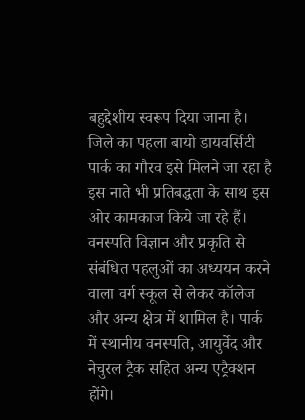बहुद्देशीय स्वरूप दिया जाना है। जिले का पहला बायो डायवर्सिटी पार्क का गौरव इसे मिलने जा रहा है इस नाते भी प्रतिबद्धता के साथ इस ओर कामकाज किये जा रहे हैं। वनस्पति विज्ञान और प्रकृति से संबंधित पहलुओं का अध्ययन करने वाला वर्ग स्कूल से लेकर कॉलेज और अन्य क्षेत्र में शामिल है। पार्क में स्थानीय वनस्पति, आयुर्वेद और नेचुरल ट्रैक सहित अन्य एट्रैक्शन होंगे।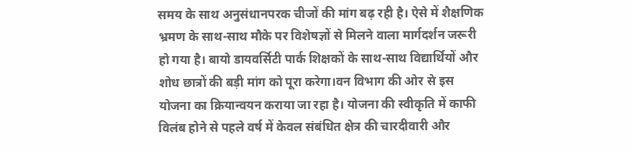समय के साथ अनुसंधानपरक चीजों की मांग बढ़ रही है। ऐसे में शैक्षणिक भ्रमण के साथ-साथ मौके पर विशेषज्ञों से मिलने वाला मार्गदर्शन जरूरी हो गया है। बायो डायवर्सिटी पार्क शिक्षकों के साथ-साथ विद्यार्थियों और शोध छात्रों की बड़ी मांग को पूरा करेगा।वन विभाग की ओर से इस योजना का क्रियान्वयन कराया जा रहा है। योजना की स्वीकृति में काफी विलंब होने से पहले वर्ष में केवल संबंधित क्षेत्र की चारदीवारी और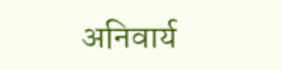अनिवार्य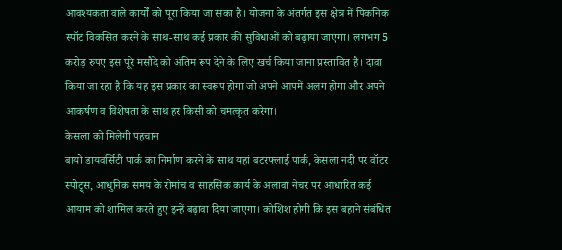आवश्यकता वाले कार्यों को पूरा किया जा सका है। योजना के अंतर्गत इस क्षेत्र में पिकनिक स्पॉट विकसित करने के साथ-साथ कई प्रकार की सुविधाओं को बढ़ाया जाएगा। लगभग 5 करोड़ रुपए इस पूरे मसौदे को अंतिम रूप देने के लिए खर्च किया जाना प्रस्तावित है। दावा किया जा रहा है कि यह इस प्रकार का स्वरूप होगा जो अपने आपमें अलग होगा और अपने आकर्षण व विशेषता के साथ हर किसी को चमत्कृत करेगा।
केसला को मिलेगी पहचान
बायो डायवर्सिटी पार्क का निर्माण करने के साथ यहां बटरफ्लाई पार्क, केसला नदी पर वॉटर स्पोट्र्स, आधुनिक समय के रोमांच व साहसिक कार्य के अलावा नेचर पर आधारित कई आयाम को शामिल करते हुए इन्हें बढ़ावा दिया जाएगा। कोशिश होगी कि इस बहाने संबंधित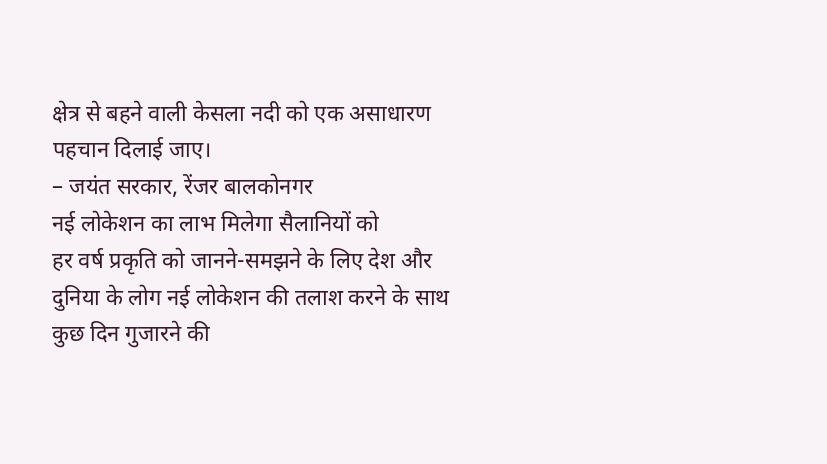क्षेत्र से बहने वाली केसला नदी को एक असाधारण पहचान दिलाई जाए।
– जयंत सरकार, रेंजर बालकोनगर
नई लोकेशन का लाभ मिलेगा सैलानियों को
हर वर्ष प्रकृति को जानने-समझने के लिए देश और दुनिया के लोग नई लोकेशन की तलाश करने के साथ कुछ दिन गुजारने की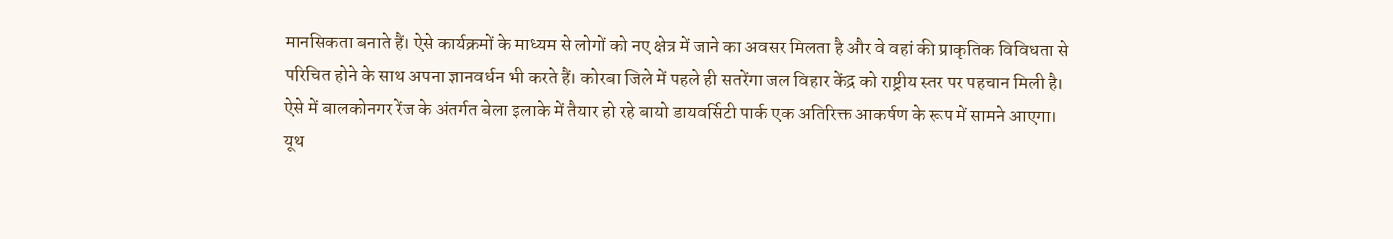मानसिकता बनाते हैं। ऐसे कार्यक्रमों के माध्यम से लोगों को नए क्षेत्र में जाने का अवसर मिलता है और वे वहां की प्राकृतिक विविधता से परिचित होने के साथ अपना ज्ञानवर्धन भी करते हैं। कोरबा जिले में पहले ही सतरेंगा जल विहार केंद्र को राष्ट्रीय स्तर पर पहचान मिली है। ऐसे में बालकोनगर रेंज के अंतर्गत बेला इलाके में तैयार हो रहे बायो डायवर्सिटी पार्क एक अतिरिक्त आकर्षण के रूप में सामने आएगा।
यूथ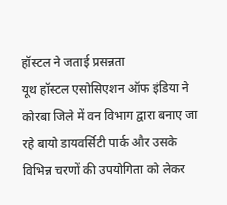हॉस्टल ने जताई प्रसन्नता
यूथ हॉस्टल एसोसिएशन ऑफ इंडिया ने कोरबा जिले में वन विभाग द्वारा बनाए जा रहे बायो डायवर्सिटी पार्क और उसके विभिन्न चरणों की उपयोगिता को लेकर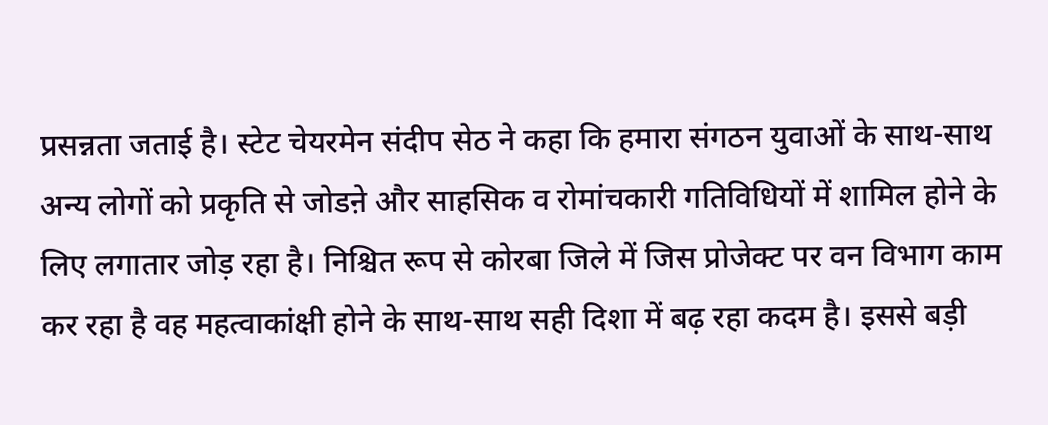प्रसन्नता जताई है। स्टेट चेयरमेन संदीप सेठ ने कहा कि हमारा संगठन युवाओं के साथ-साथ अन्य लोगों को प्रकृति से जोडऩे और साहसिक व रोमांचकारी गतिविधियों में शामिल होने के लिए लगातार जोड़ रहा है। निश्चित रूप से कोरबा जिले में जिस प्रोजेक्ट पर वन विभाग काम कर रहा है वह महत्वाकांक्षी होने के साथ-साथ सही दिशा में बढ़ रहा कदम है। इससे बड़ी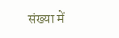संख्या में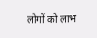लोगों को लाभ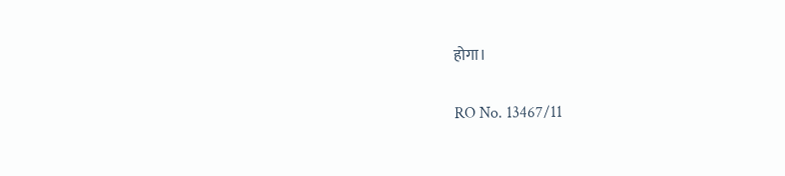होगा।

RO No. 13467/11